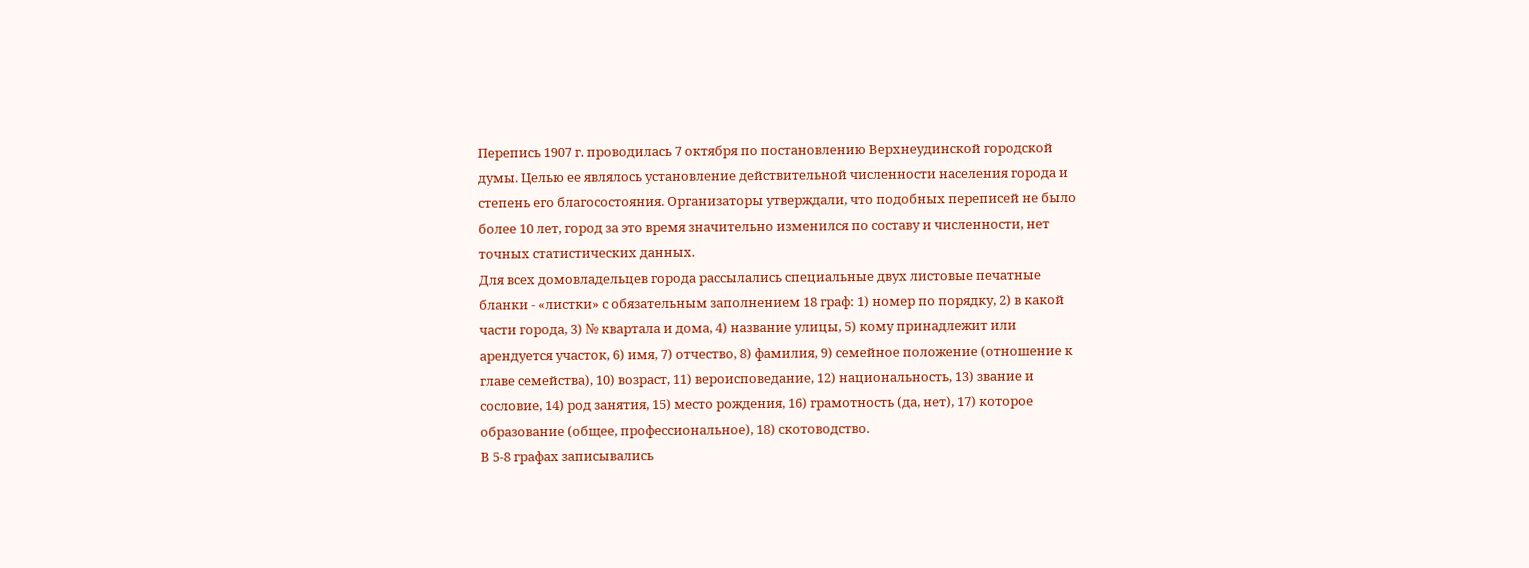Перепись 1907 г. проводилась 7 октября по постановлению Верхнеудинской городской думы. Целью ее являлось установление действительной численности населения города и степень его благосостояния. Организаторы утверждали, что подобных переписей не было более 10 лет, город за это время значительно изменился по составу и численности, нет точных статистических данных.
Для всех домовладельцев города рассылались специальные двух листовые печатные бланки - «листки» с обязательным заполнением 18 граф: 1) номер по порядку, 2) в какой части города, 3) № квартала и дома, 4) название улицы, 5) кому принадлежит или арендуется участок, 6) имя, 7) отчество, 8) фамилия, 9) семейное положение (отношение к главе семейства), 10) возраст, 11) вероисповедание, 12) национальность, 13) звание и сословие, 14) род занятия, 15) место рождения, 16) грамотность (да, нет), 17) которое образование (общее, профессиональное), 18) скотоводство.
В 5-8 графах записывались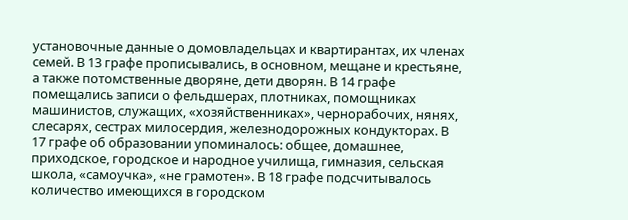установочные данные о домовладельцах и квартирантах, их членах семей. В 13 графе прописывались, в основном, мещане и крестьяне, а также потомственные дворяне, дети дворян. В 14 графе помещались записи о фельдшерах, плотниках, помощниках машинистов, служащих, «хозяйственниках», чернорабочих, нянях, слесарях, сестрах милосердия, железнодорожных кондукторах. В 17 графе об образовании упоминалось: общее, домашнее, приходское, городское и народное училища, гимназия, сельская школа, «самоучка», «не грамотен». В 18 графе подсчитывалось количество имеющихся в городском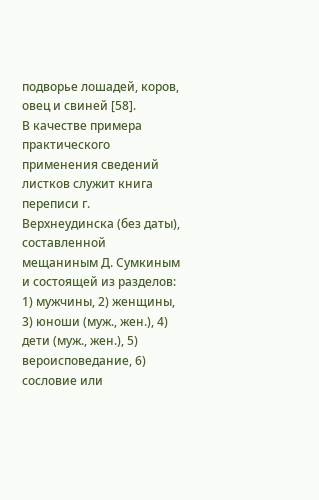подворье лошадей, коров, овец и свиней [58].
В качестве примера практического применения сведений листков служит книга переписи г. Верхнеудинска (без даты), составленной мещаниным Д. Сумкиным и состоящей из разделов: 1) мужчины, 2) женщины, 3) юноши (муж., жен.), 4) дети (муж., жен.), 5) вероисповедание, 6) сословие или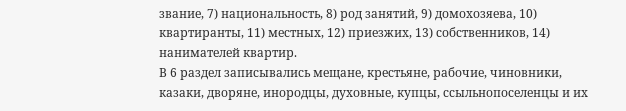звание, 7) национальность, 8) род занятий, 9) домохозяева, 10) квартиранты, 11) местных, 12) приезжих, 13) собственников, 14) нанимателей квартир.
В 6 раздел записывались мещане, крестьяне, рабочие, чиновники, казаки, дворяне, инородцы, духовные, купцы, ссыльнопоселенцы и их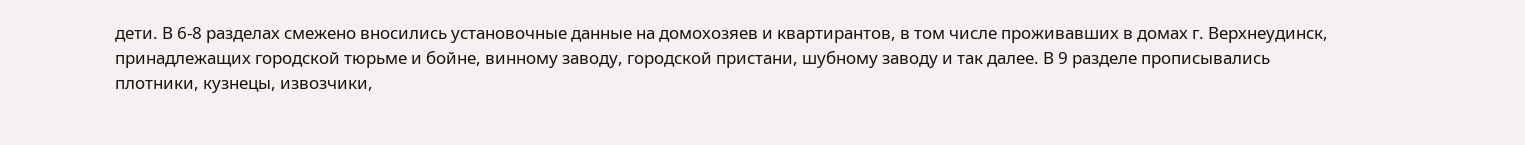дети. В 6-8 разделах смежено вносились установочные данные на домохозяев и квартирантов, в том числе проживавших в домах г. Верхнеудинск, принадлежащих городской тюрьме и бойне, винному заводу, городской пристани, шубному заводу и так далее. В 9 разделе прописывались плотники, кузнецы, извозчики,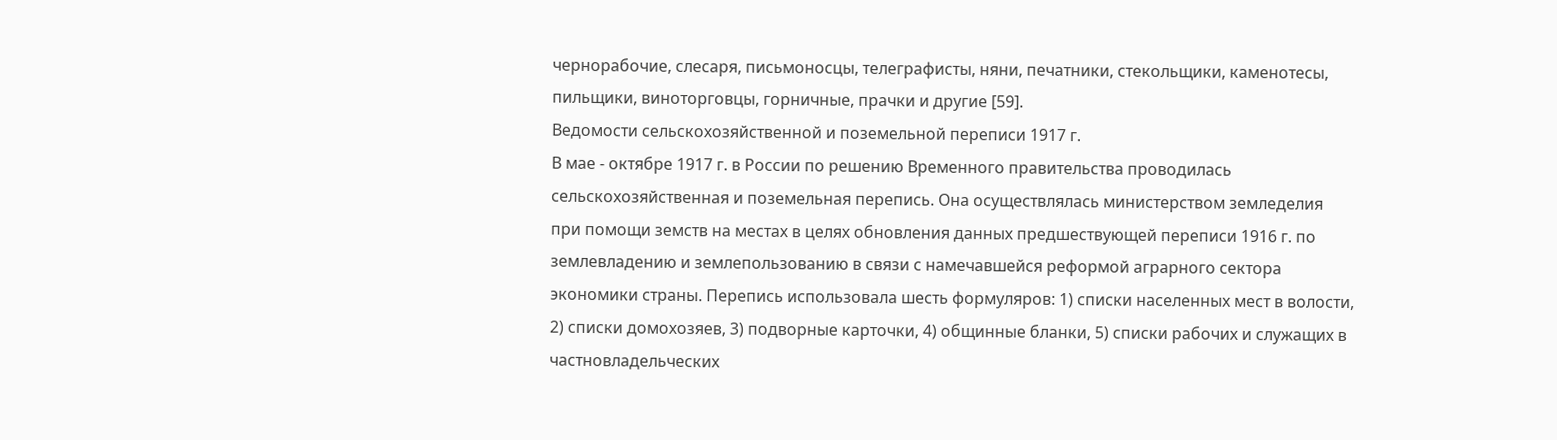чернорабочие, слесаря, письмоносцы, телеграфисты, няни, печатники, стекольщики, каменотесы, пильщики, виноторговцы, горничные, прачки и другие [59].
Ведомости сельскохозяйственной и поземельной переписи 1917 г.
В мае - октябре 1917 г. в России по решению Временного правительства проводилась сельскохозяйственная и поземельная перепись. Она осуществлялась министерством земледелия при помощи земств на местах в целях обновления данных предшествующей переписи 1916 г. по землевладению и землепользованию в связи с намечавшейся реформой аграрного сектора экономики страны. Перепись использовала шесть формуляров: 1) списки населенных мест в волости, 2) списки домохозяев, 3) подворные карточки, 4) общинные бланки, 5) списки рабочих и служащих в частновладельческих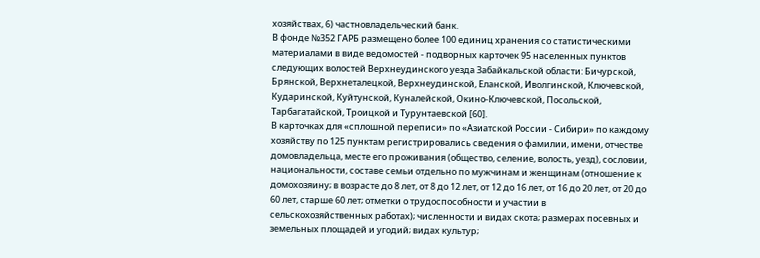хозяйствах, 6) частновладельческий банк.
В фонде №352 ГАРБ размещено более 100 единиц хранения со статистическими материалами в виде ведомостей - подворных карточек 95 населенных пунктов следующих волостей Верхнеудинского уезда Забайкальской области: Бичурской, Брянской, Верхнеталецкой, Верхнеудинской, Еланской, Иволгинской, Ключевской, Кударинской, Куйтунской, Куналейской, Окино-Ключевской, Посольской, Тарбагатайской, Троицкой и Турунтаевской [60].
В карточках для «сплошной переписи» по «Азиатской России - Сибири» по каждому хозяйству по 125 пунктам регистрировались сведения о фамилии, имени, отчестве домовладельца, месте его проживания (общество, селение, волость, уезд), сословии, национальности, составе семьи отдельно по мужчинам и женщинам (отношение к домохозяину; в возрасте до 8 лет, от 8 до 12 лет, от 12 до 16 лет, от 16 до 20 лет, от 20 до 60 лет, старше 60 лет; отметки о трудоспособности и участии в сельскохозяйственных работах); численности и видах скота; размерах посевных и земельных площадей и угодий; видах культур;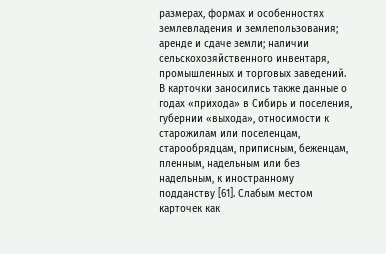размерах, формах и особенностях землевладения и землепользования; аренде и сдаче земли; наличии сельскохозяйственного инвентаря, промышленных и торговых заведений. В карточки заносились также данные о годах «прихода» в Сибирь и поселения, губернии «выхода», относимости к старожилам или поселенцам, старообрядцам, приписным, беженцам, пленным, надельным или без надельным, к иностранному подданству [61]. Слабым местом карточек как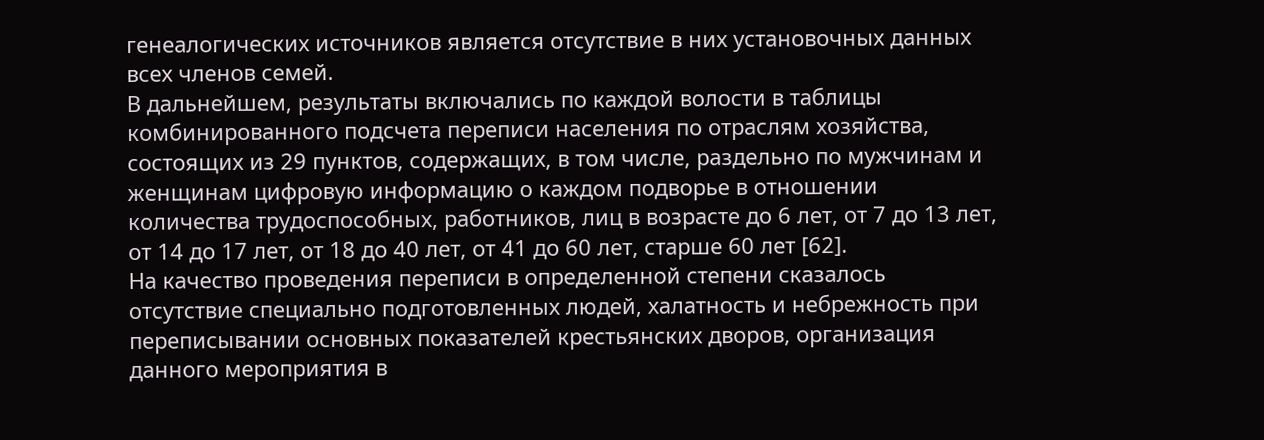генеалогических источников является отсутствие в них установочных данных всех членов семей.
В дальнейшем, результаты включались по каждой волости в таблицы комбинированного подсчета переписи населения по отраслям хозяйства, состоящих из 29 пунктов, содержащих, в том числе, раздельно по мужчинам и женщинам цифровую информацию о каждом подворье в отношении количества трудоспособных, работников, лиц в возрасте до 6 лет, от 7 до 13 лет, от 14 до 17 лет, от 18 до 40 лет, от 41 до 60 лет, старше 60 лет [62].
На качество проведения переписи в определенной степени сказалось отсутствие специально подготовленных людей, халатность и небрежность при переписывании основных показателей крестьянских дворов, организация данного мероприятия в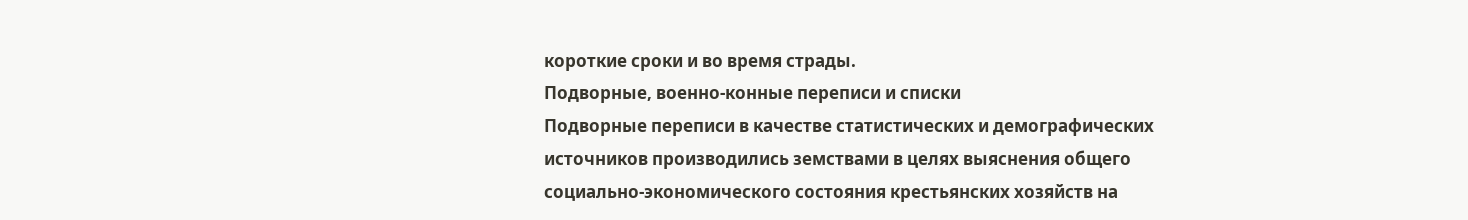короткие сроки и во время страды.
Подворные, военно-конные переписи и списки
Подворные переписи в качестве статистических и демографических источников производились земствами в целях выяснения общего социально-экономического состояния крестьянских хозяйств на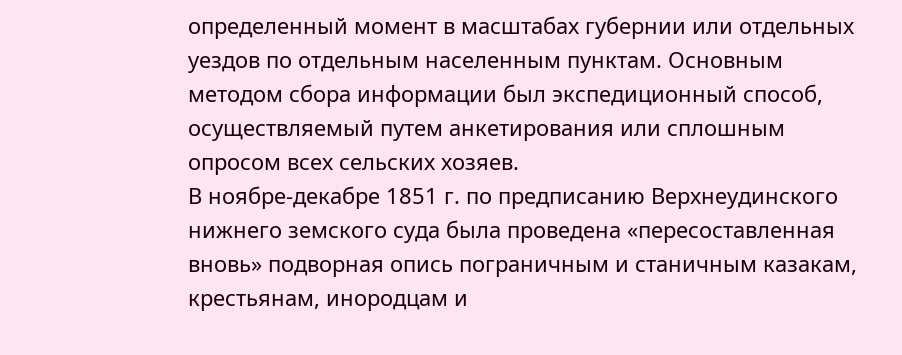определенный момент в масштабах губернии или отдельных уездов по отдельным населенным пунктам. Основным методом сбора информации был экспедиционный способ, осуществляемый путем анкетирования или сплошным опросом всех сельских хозяев.
В ноябре-декабре 1851 г. по предписанию Верхнеудинского нижнего земского суда была проведена «пересоставленная вновь» подворная опись пограничным и станичным казакам, крестьянам, инородцам и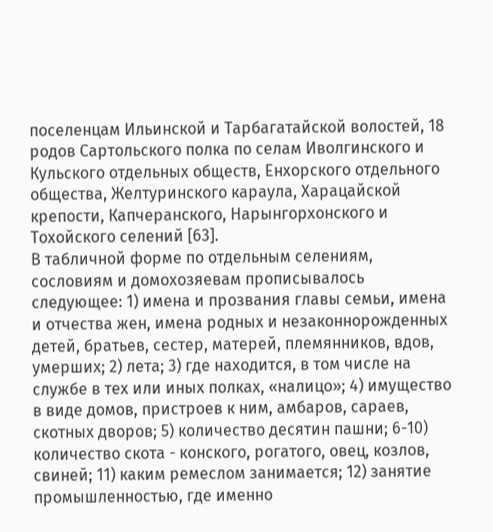поселенцам Ильинской и Тарбагатайской волостей, 18 родов Сартольского полка по селам Иволгинского и Кульского отдельных обществ, Енхорского отдельного общества, Желтуринского караула, Харацайской крепости, Капчеранского, Нарынгорхонского и Тохойского селений [63].
В табличной форме по отдельным селениям, сословиям и домохозяевам прописывалось следующее: 1) имена и прозвания главы семьи, имена и отчества жен, имена родных и незаконнорожденных детей, братьев, сестер, матерей, племянников, вдов, умерших; 2) лета; 3) где находится, в том числе на службе в тех или иных полках, «налицо»; 4) имущество в виде домов, пристроев к ним, амбаров, сараев, скотных дворов; 5) количество десятин пашни; 6-10) количество скота - конского, рогатого, овец, козлов, свиней; 11) каким ремеслом занимается; 12) занятие промышленностью, где именно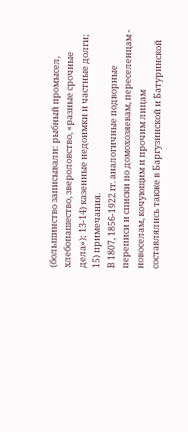(большинство записывали: рыбный промысел, хлебопашество, звероловство, «разные срочные дела»); 13-14) казенные недоимки и частные долги; 15) примечания.
В 1807, 1856-1922 гг. аналогичные подворные переписи и списки по домохозяевам, переселенцам - новоселам, кочующим и прочим лицам составлялись также в Баргузинской и Батуринской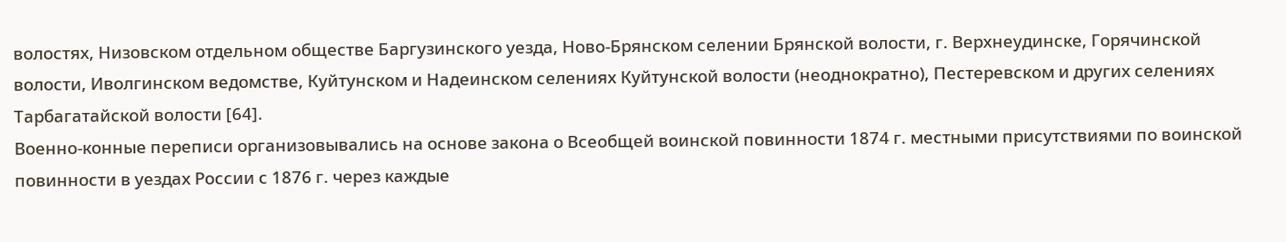волостях, Низовском отдельном обществе Баргузинского уезда, Ново-Брянском селении Брянской волости, г. Верхнеудинске, Горячинской волости, Иволгинском ведомстве, Куйтунском и Надеинском селениях Куйтунской волости (неоднократно), Пестеревском и других селениях Тарбагатайской волости [64].
Военно-конные переписи организовывались на основе закона о Всеобщей воинской повинности 1874 г. местными присутствиями по воинской повинности в уездах России с 1876 г. через каждые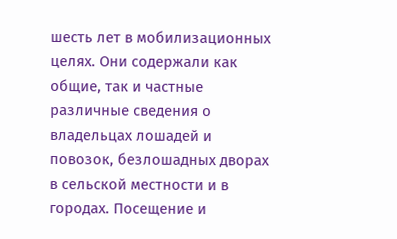шесть лет в мобилизационных целях. Они содержали как общие, так и частные различные сведения о владельцах лошадей и повозок, безлошадных дворах в сельской местности и в городах. Посещение и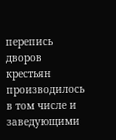перепись дворов крестьян производилось в том числе и заведующими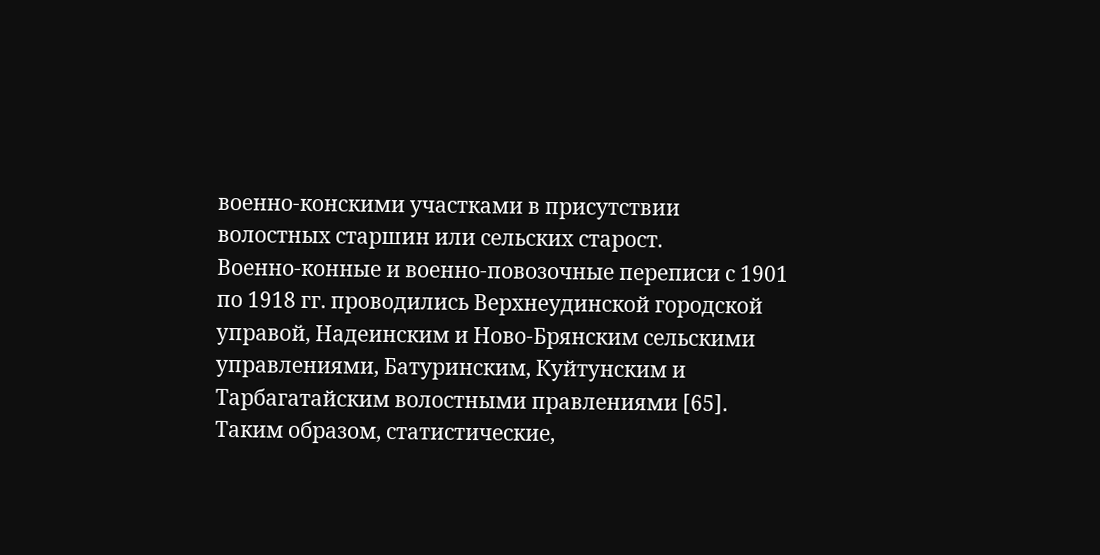военно-конскими участками в присутствии волостных старшин или сельских старост.
Военно-конные и военно-повозочные переписи с 1901 по 1918 гг. проводились Верхнеудинской городской управой, Надеинским и Ново-Брянским сельскими управлениями, Батуринским, Куйтунским и Тарбагатайским волостными правлениями [65].
Таким образом, статистические,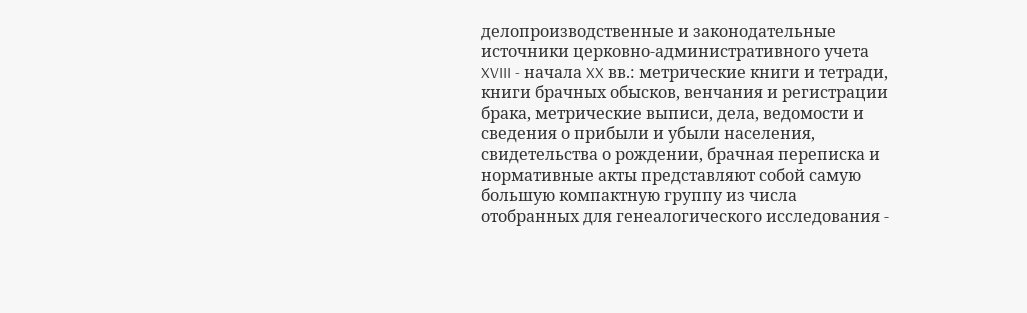делопроизводственные и законодательные источники церковно-административного учета XVIII - начала XX вв.: метрические книги и тетради, книги брачных обысков, венчания и регистрации брака, метрические выписи, дела, ведомости и сведения о прибыли и убыли населения, свидетельства о рождении, брачная переписка и нормативные акты представляют собой самую большую компактную группу из числа отобранных для генеалогического исследования -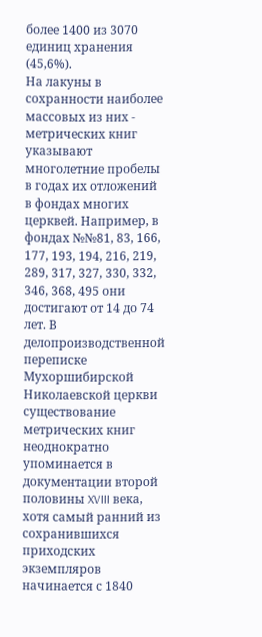более 1400 из 3070 единиц хранения (45,6%).
На лакуны в сохранности наиболее массовых из них - метрических книг указывают многолетние пробелы в годах их отложений в фондах многих церквей. Например, в фондах №№81, 83, 166, 177, 193, 194, 216, 219, 289, 317, 327, 330, 332, 346, 368, 495 они достигают от 14 до 74 лет. В делопроизводственной переписке Мухоршибирской Николаевской церкви существование метрических книг неоднократно упоминается в документации второй половины XVIII века, хотя самый ранний из сохранившихся приходских экземпляров начинается с 1840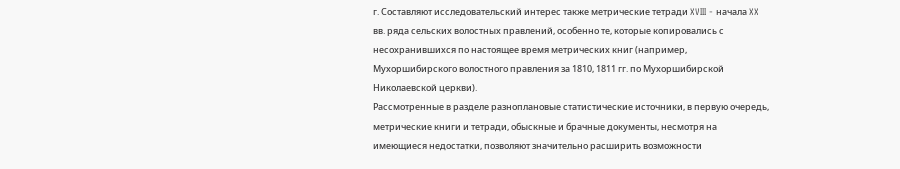г. Составляют исследовательский интерес также метрические тетради XVIII - начала XX вв. ряда сельских волостных правлений, особенно те, которые копировались с несохранившихся по настоящее время метрических книг (например, Мухоршибирского волостного правления за 1810, 1811 гг. по Мухоршибирской Николаевской церкви).
Рассмотренные в разделе разноплановые статистические источники, в первую очередь, метрические книги и тетради, обыскные и брачные документы, несмотря на имеющиеся недостатки, позволяют значительно расширить возможности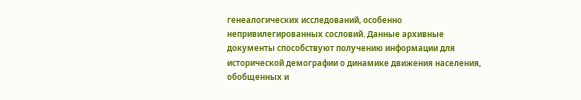генеалогических исследований, особенно непривилегированных сословий. Данные архивные документы способствуют получению информации для исторической демографии о динамике движения населения, обобщенных и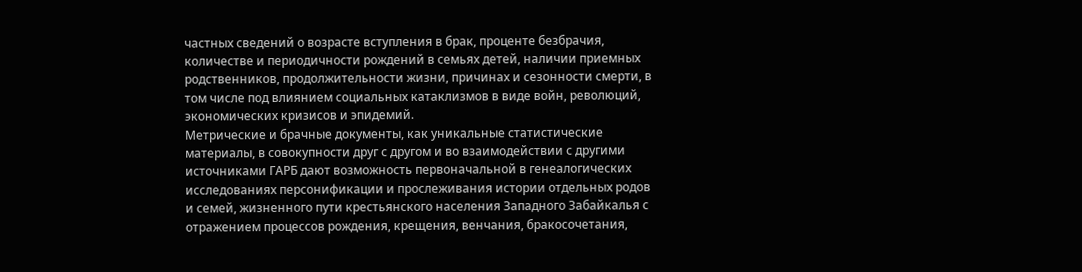частных сведений о возрасте вступления в брак, проценте безбрачия, количестве и периодичности рождений в семьях детей, наличии приемных родственников, продолжительности жизни, причинах и сезонности смерти, в том числе под влиянием социальных катаклизмов в виде войн, революций, экономических кризисов и эпидемий.
Метрические и брачные документы, как уникальные статистические материалы, в совокупности друг с другом и во взаимодействии с другими источниками ГАРБ дают возможность первоначальной в генеалогических исследованиях персонификации и прослеживания истории отдельных родов и семей, жизненного пути крестьянского населения Западного Забайкалья с отражением процессов рождения, крещения, венчания, бракосочетания,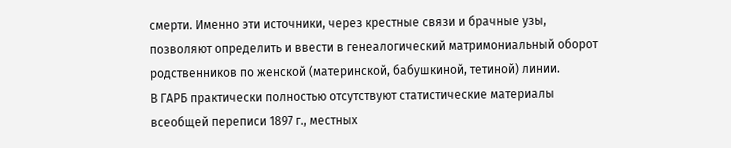смерти. Именно эти источники, через крестные связи и брачные узы, позволяют определить и ввести в генеалогический матримониальный оборот родственников по женской (материнской, бабушкиной, тетиной) линии.
В ГАРБ практически полностью отсутствуют статистические материалы всеобщей переписи 1897 г., местных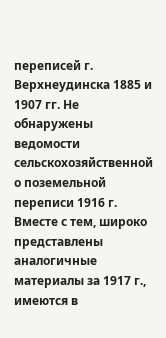переписей г. Верхнеудинска 1885 и 1907 гг. Не обнаружены ведомости сельскохозяйственной о поземельной переписи 1916 г. Вместе с тем, широко представлены аналогичные материалы за 1917 г., имеются в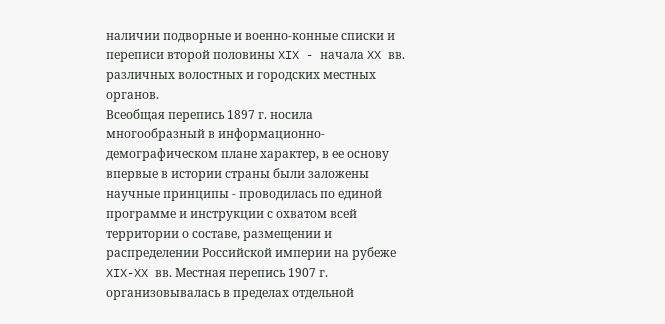наличии подворные и военно-конные списки и переписи второй половины XIX - начала XX вв. различных волостных и городских местных органов.
Всеобщая перепись 1897 г. носила многообразный в информационно-демографическом плане характер, в ее основу впервые в истории страны были заложены научные принципы - проводилась по единой программе и инструкции с охватом всей территории о составе, размещении и распределении Российской империи на рубеже XIX-XX вв. Местная перепись 1907 г. организовывалась в пределах отдельной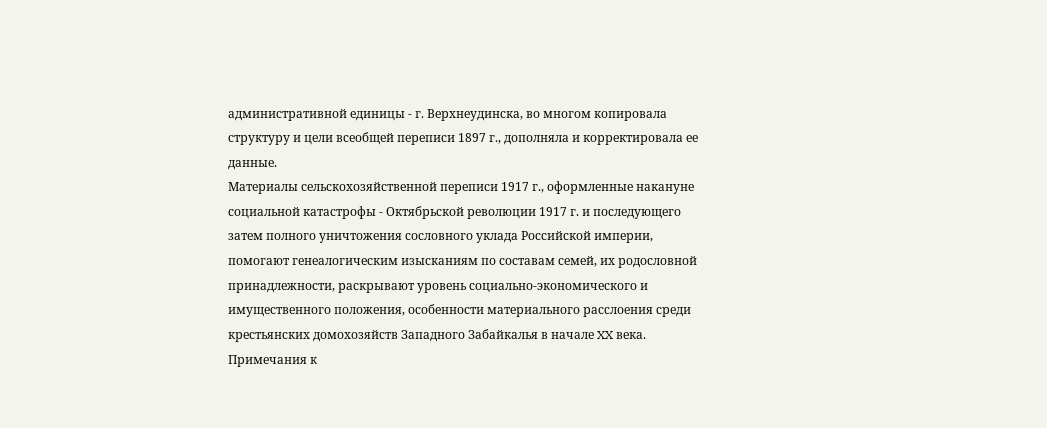административной единицы - г. Верхнеудинска, во многом копировала структуру и цели всеобщей переписи 1897 г., дополняла и корректировала ее данные.
Материалы сельскохозяйственной переписи 1917 г., оформленные накануне социальной катастрофы - Октябрьской революции 1917 г. и последующего затем полного уничтожения сословного уклада Российской империи, помогают генеалогическим изысканиям по составам семей, их родословной принадлежности, раскрывают уровень социально-экономического и имущественного положения, особенности материального расслоения среди крестьянских домохозяйств Западного Забайкалья в начале XX века.
Примечания к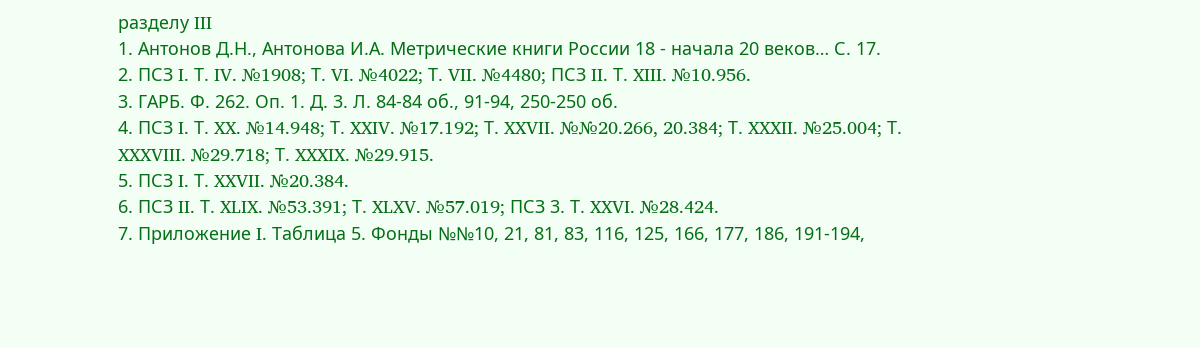разделу III
1. Антонов Д.Н., Антонова И.А. Метрические книги России 18 - начала 20 веков… С. 17.
2. ПСЗ I. Т. IV. №1908; Т. VI. №4022; Т. VII. №4480; ПСЗ II. Т. XIII. №10.956.
3. ГАРБ. Ф. 262. Оп. 1. Д. 3. Л. 84-84 об., 91-94, 250-250 об.
4. ПСЗ I. Т. XX. №14.948; Т. XXIV. №17.192; Т. XXVII. №№20.266, 20.384; Т. XXXII. №25.004; Т. XXXVIII. №29.718; Т. XXXIX. №29.915.
5. ПСЗ I. Т. XXVII. №20.384.
6. ПСЗ II. Т. XLIX. №53.391; Т. XLXV. №57.019; ПСЗ 3. Т. XXVI. №28.424.
7. Приложение I. Таблица 5. Фонды №№10, 21, 81, 83, 116, 125, 166, 177, 186, 191-194,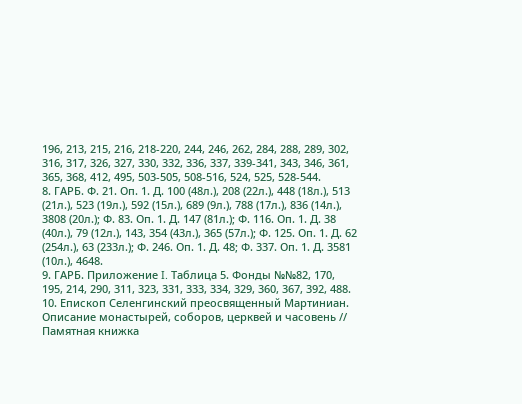196, 213, 215, 216, 218-220, 244, 246, 262, 284, 288, 289, 302, 316, 317, 326, 327, 330, 332, 336, 337, 339-341, 343, 346, 361, 365, 368, 412, 495, 503-505, 508-516, 524, 525, 528-544.
8. ГАРБ. Ф. 21. Оп. 1. Д. 100 (48л.), 208 (22л.), 448 (18л.), 513 (21л.), 523 (19л.), 592 (15л.), 689 (9л.), 788 (17л.), 836 (14л.), 3808 (20л.); Ф. 83. Оп. 1. Д. 147 (81л.); Ф. 116. Оп. 1. Д. 38 (40л.), 79 (12л.), 143, 354 (43л.), 365 (57л.); Ф. 125. Оп. 1. Д. 62 (254л.), 63 (233л.); Ф. 246. Оп. 1. Д. 48; Ф. 337. Оп. 1. Д. 3581 (10л.), 4648.
9. ГАРБ. Приложение I. Таблица 5. Фонды №№82, 170, 195, 214, 290, 311, 323, 331, 333, 334, 329, 360, 367, 392, 488.
10. Епископ Селенгинский преосвященный Мартиниан. Описание монастырей, соборов, церквей и часовень // Памятная книжка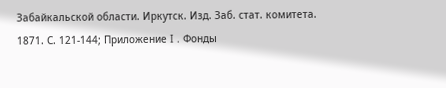Забайкальской области. Иркутск. Изд. Заб. стат. комитета. 1871. С. 121-144; Приложение I . Фонды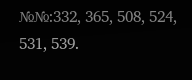№№:332, 365, 508, 524, 531, 539.